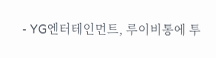- YG엔터테인먼트, 루이비통에 투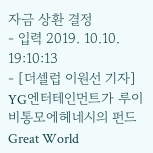자금 상환 결정
- 입력 2019. 10.10. 19:10:13
- [더셀럽 이원선 기자] YG엔터테인먼트가 루이비통모에헤네시의 펀드 Great World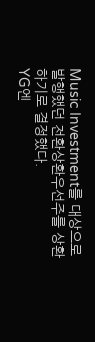Music Investment를 대상으로 발행했던 전환상환우선주를 상환하기로 결정했다.
YG엔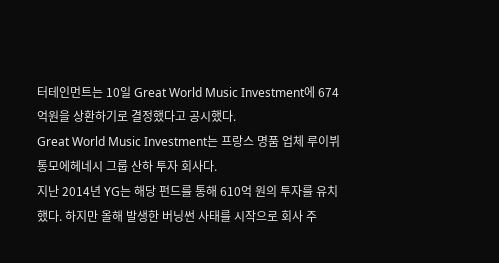터테인먼트는 10일 Great World Music Investment에 674억원을 상환하기로 결정했다고 공시했다.
Great World Music Investment는 프랑스 명품 업체 루이뷔통모에헤네시 그룹 산하 투자 회사다.
지난 2014년 YG는 해당 펀드를 통해 610억 원의 투자를 유치했다. 하지만 올해 발생한 버닝썬 사태를 시작으로 회사 주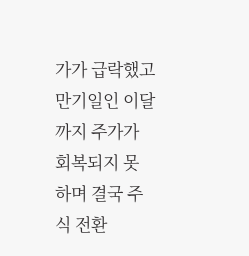가가 급락했고 만기일인 이달까지 주가가 회복되지 못 하며 결국 주식 전환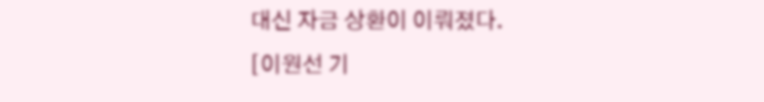대신 자금 상환이 이뤄졌다.
[이원선 기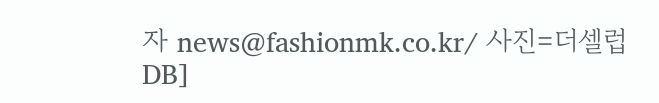자 news@fashionmk.co.kr/ 사진=더셀럽 DB]